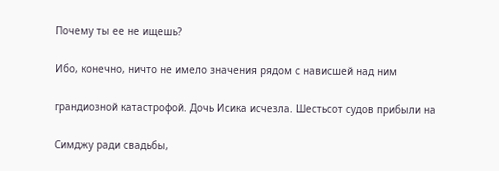Почему ты ее не ищешь?

Ибо, конечно, ничто не имело значения рядом с нависшей над ним

грандиозной катастрофой. Дочь Исика исчезла. Шестьсот судов прибыли на

Симджу ради свадьбы,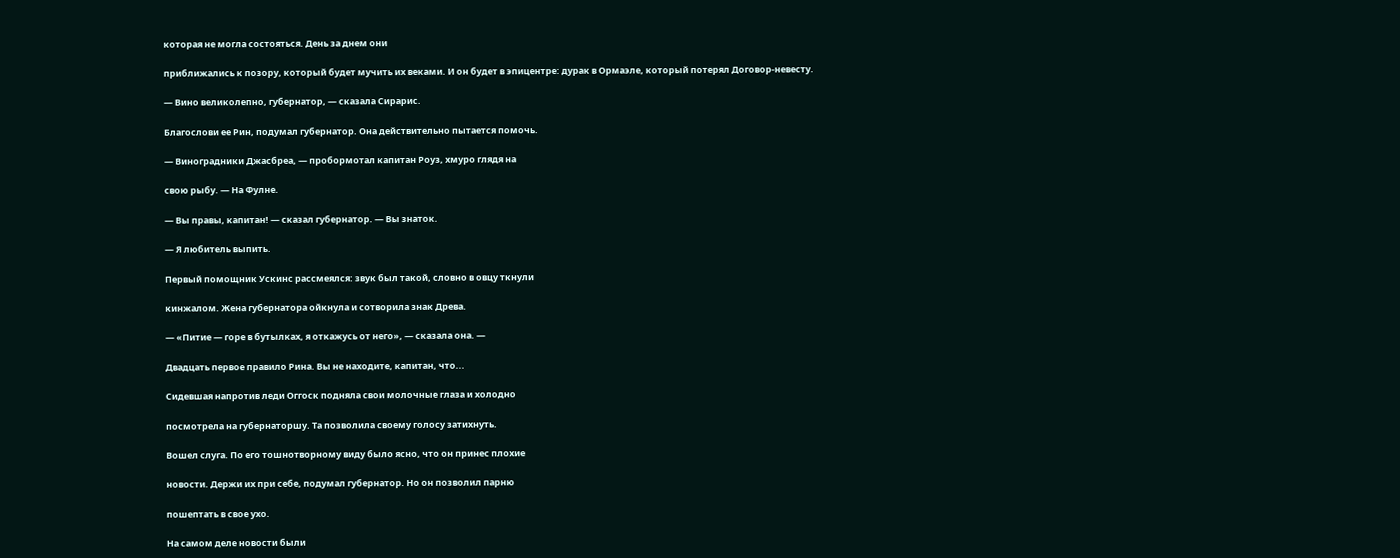которая не могла состояться. День за днем они

приближались к позору, который будет мучить их веками. И он будет в эпицентре: дурак в Ормаэле, который потерял Договор-невесту.

— Вино великолепно, губернатор, — сказала Сирарис.

Благослови ее Рин, подумал губернатор. Она действительно пытается помочь.

— Виноградники Джасбреа, — пробормотал капитан Роуз, хмуро глядя на

свою рыбу. — На Фулне.

— Вы правы, капитан! — сказал губернатор. — Вы знаток.

— Я любитель выпить.

Первый помощник Ускинс рассмеялся: звук был такой, словно в овцу ткнули

кинжалом. Жена губернатора ойкнула и сотворила знак Древа.

— «Питие — горе в бутылках, я откажусь от него», — сказала она. —

Двадцать первое правило Рина. Вы не находите, капитан, что...

Сидевшая напротив леди Оггоск подняла свои молочные глаза и холодно

посмотрела на губернаторшу. Та позволила своему голосу затихнуть.

Вошел слуга. По его тошнотворному виду было ясно, что он принес плохие

новости. Держи их при себе, подумал губернатор. Но он позволил парню

пошептать в свое ухо.

На самом деле новости были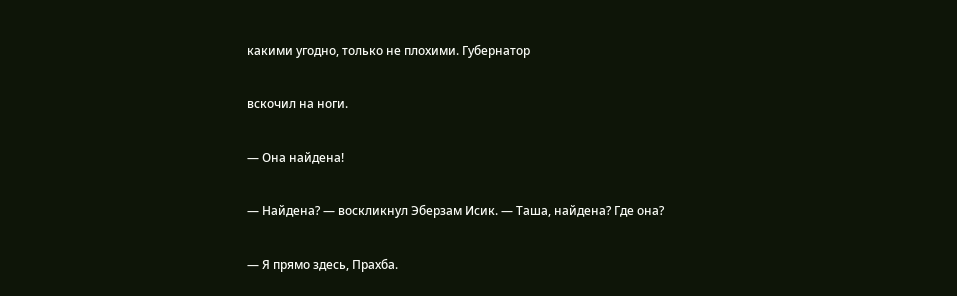какими угодно, только не плохими. Губернатор

вскочил на ноги.

— Она найдена!

— Найдена? — воскликнул Эберзам Исик. — Таша, найдена? Где она?

— Я прямо здесь, Прахба.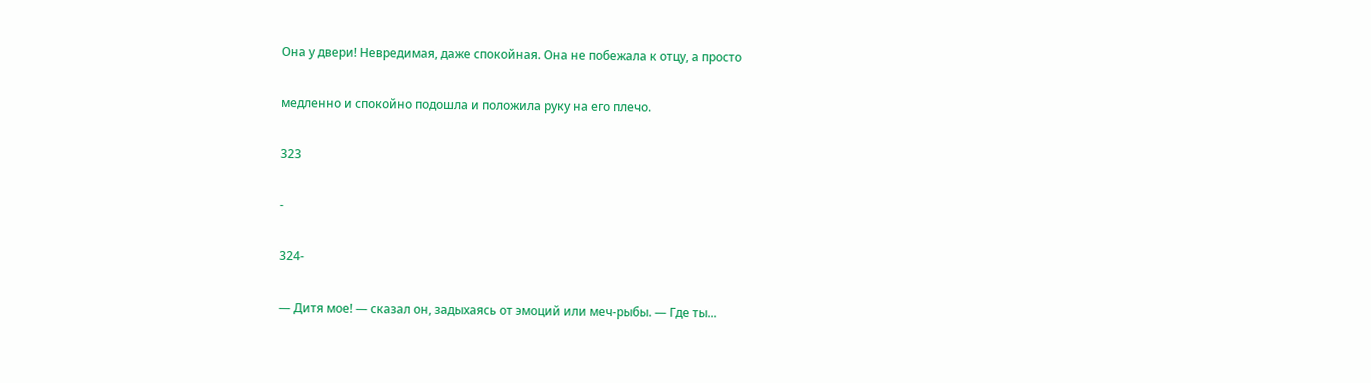Она у двери! Невредимая, даже спокойная. Она не побежала к отцу, а просто

медленно и спокойно подошла и положила руку на его плечо.

323

-

324-

— Дитя мое! — сказал он, задыхаясь от эмоций или меч-рыбы. — Где ты...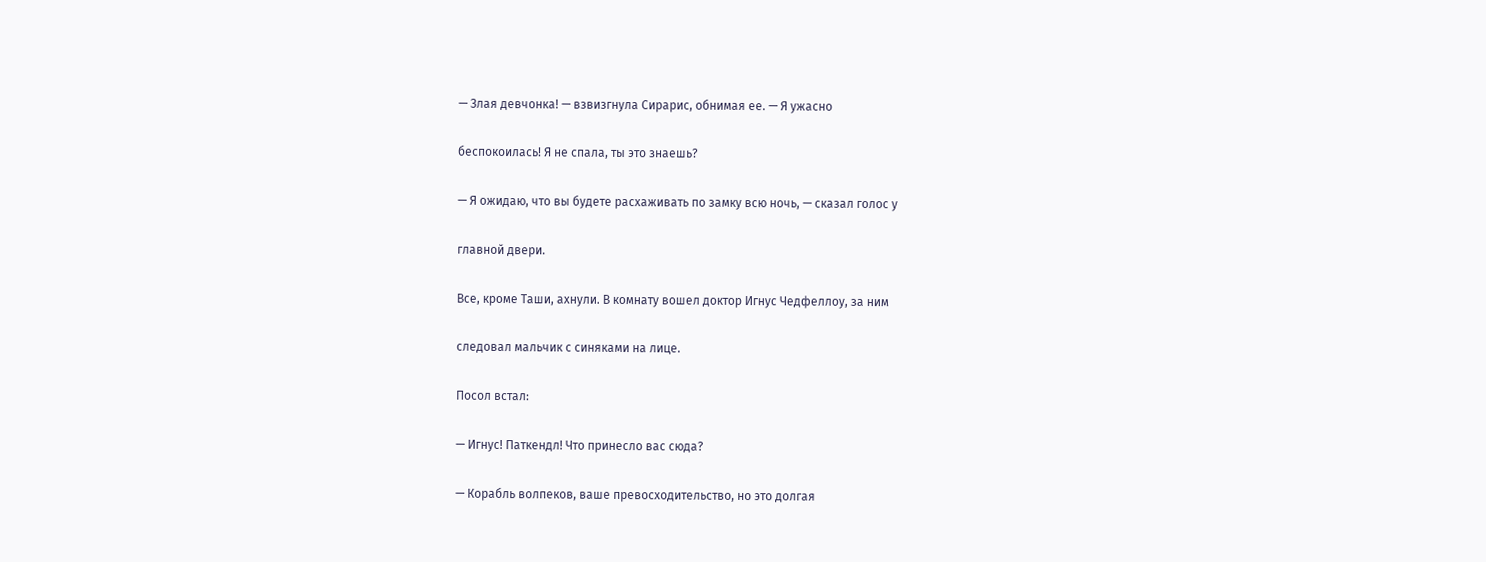— Злая девчонка! — взвизгнула Сирарис, обнимая ее. — Я ужасно

беспокоилась! Я не спала, ты это знаешь?

— Я ожидаю, что вы будете расхаживать по замку всю ночь, — сказал голос у

главной двери.

Все, кроме Таши, ахнули. В комнату вошел доктор Игнус Чедфеллоу, за ним

следовал мальчик с синяками на лице.

Посол встал:

— Игнус! Паткендл! Что принесло вас сюда?

— Корабль волпеков, ваше превосходительство, но это долгая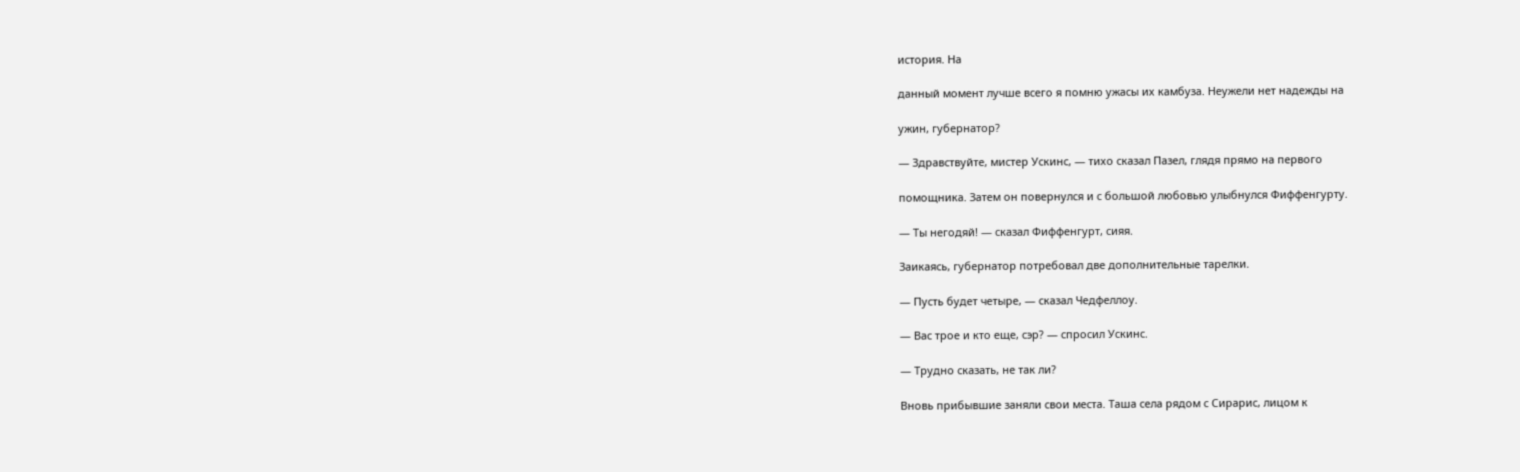история. На

данный момент лучше всего я помню ужасы их камбуза. Неужели нет надежды на

ужин, губернатор?

— Здравствуйте, мистер Ускинс, — тихо сказал Пазел, глядя прямо на первого

помощника. Затем он повернулся и с большой любовью улыбнулся Фиффенгурту.

— Ты негодяй! — сказал Фиффенгурт, сияя.

Заикаясь, губернатор потребовал две дополнительные тарелки.

— Пусть будет четыре, — сказал Чедфеллоу.

— Вас трое и кто еще, сэр? — спросил Ускинс.

— Трудно сказать, не так ли?

Вновь прибывшие заняли свои места. Таша села рядом с Сирарис, лицом к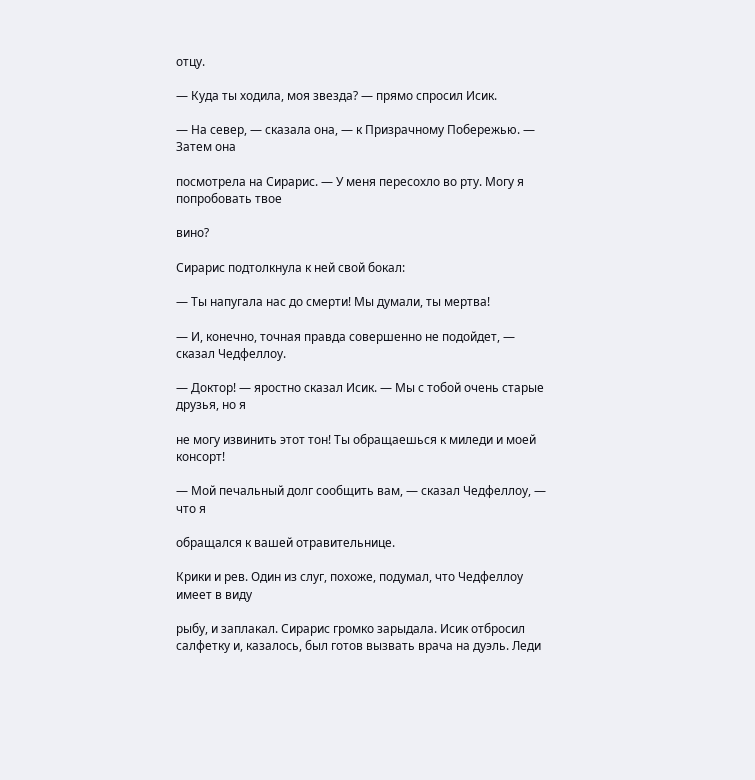отцу.

— Куда ты ходила, моя звезда? — прямо спросил Исик.

— На север, — сказала она, — к Призрачному Побережью. — Затем она

посмотрела на Сирарис. — У меня пересохло во рту. Могу я попробовать твое

вино?

Сирарис подтолкнула к ней свой бокал:

— Ты напугала нас до смерти! Мы думали, ты мертва!

— И, конечно, точная правда совершенно не подойдет, — сказал Чедфеллоу.

— Доктор! — яростно сказал Исик. — Мы с тобой очень старые друзья, но я

не могу извинить этот тон! Ты обращаешься к миледи и моей консорт!

— Мой печальный долг сообщить вам, — сказал Чедфеллоу, — что я

обращался к вашей отравительнице.

Крики и рев. Один из слуг, похоже, подумал, что Чедфеллоу имеет в виду

рыбу, и заплакал. Сирарис громко зарыдала. Исик отбросил салфетку и, казалось, был готов вызвать врача на дуэль. Леди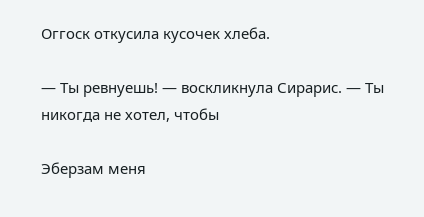Оггоск откусила кусочек хлеба.

— Ты ревнуешь! — воскликнула Сирарис. — Ты никогда не хотел, чтобы

Эберзам меня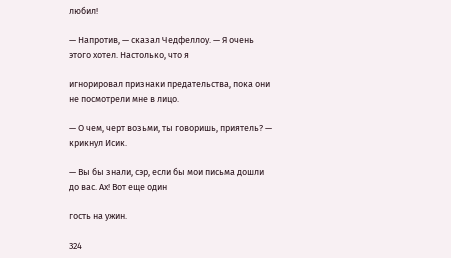любил!

— Напротив, — сказал Чедфеллоу. — Я очень этого хотел. Настолько, что я

игнорировал признаки предательства, пока они не посмотрели мне в лицо.

— О чем, черт возьми, ты говоришь, приятель? — крикнул Исик.

— Вы бы знали, сэр, если бы мои письма дошли до вас. Ах! Вот еще один

гость на ужин.

324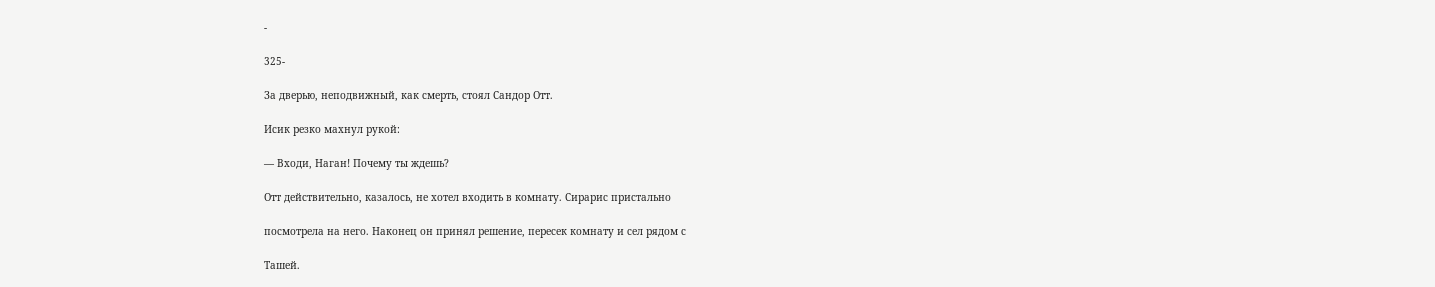-

325-

За дверью, неподвижный, как смерть, стоял Сандор Отт.

Исик резко махнул рукой:

— Входи, Наган! Почему ты ждешь?

Отт действительно, казалось, не хотел входить в комнату. Сирарис пристально

посмотрела на него. Наконец он принял решение, пересек комнату и сел рядом с

Ташей.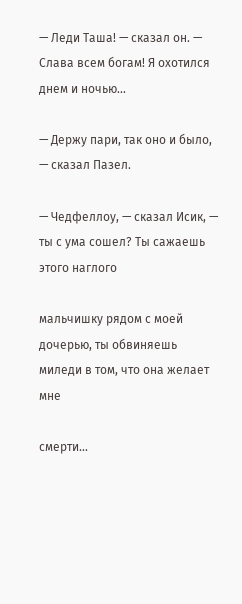— Леди Таша! — сказал он. — Слава всем богам! Я охотился днем и ночью...

— Держу пари, так оно и было, — сказал Пазел.

— Чедфеллоу, — сказал Исик, — ты с ума сошел? Ты сажаешь этого наглого

мальчишку рядом с моей дочерью, ты обвиняешь миледи в том, что она желает мне

смерти...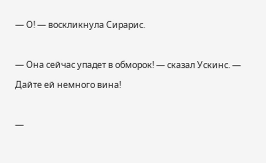— О! — воскликнула Сирарис.

— Она сейчас упадет в обморок! — сказал Ускинс. — Дайте ей немного вина!

—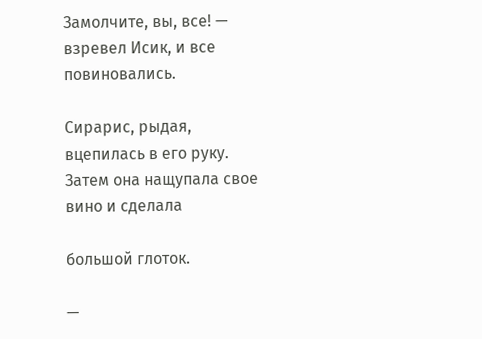Замолчите, вы, все! — взревел Исик, и все повиновались.

Сирарис, рыдая, вцепилась в его руку. Затем она нащупала свое вино и сделала

большой глоток.

—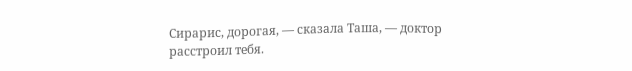Сирарис, дорогая, — сказала Таша, — доктор расстроил тебя.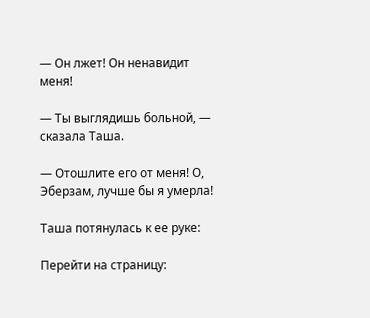— Он лжет! Он ненавидит меня!

— Ты выглядишь больной, — сказала Таша.

— Отошлите его от меня! О, Эберзам, лучше бы я умерла!

Таша потянулась к ее руке:

Перейти на страницу: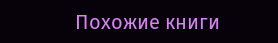Похожие книги